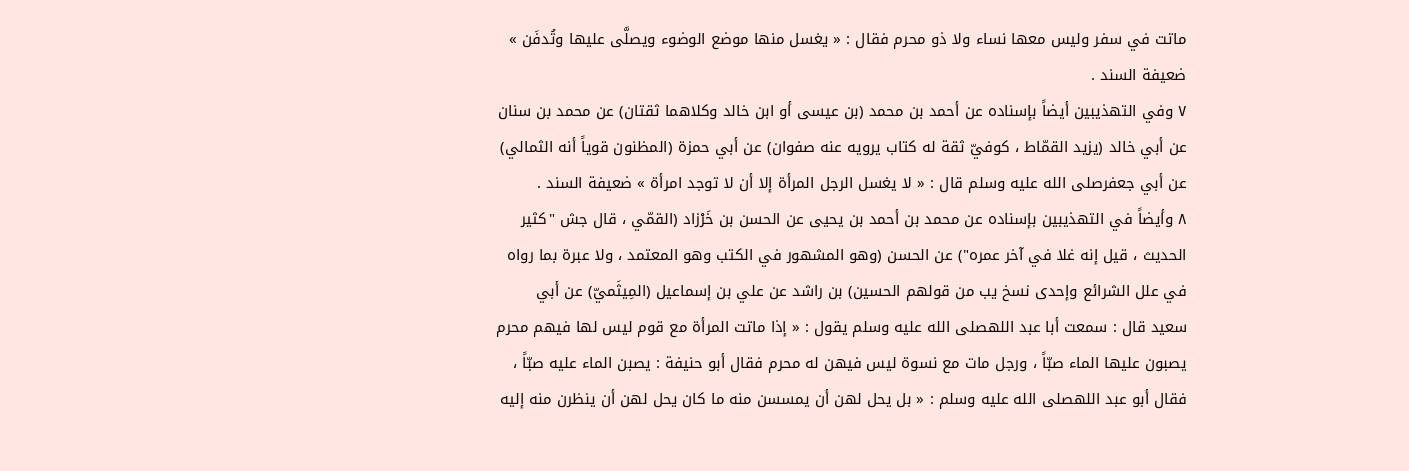ماتت في سفر وليس معها نساء ولا ذو محرم فقال : « يغسل منها موضع الوضوء ويصلَّى عليها وتُدفَن » ضعيفة السند .
٧ وفي التهذيبين أيضاً بإسناده عن أحمد بن محمد (بن عيسى أو ابن خالد وكلاهما ثقتان) عن محمد بن سنان عن أبي خالد (يزيد القمّاط ، كوفيّ ثقة له كتاب يرويه عنه صفوان) عن أبي حمزة (المظنون قوياً أنه الثمالي) عن أبي جعفرصلى الله عليه وسلم قال : « لا يغسل الرجل المرأة إلا أن لا توجد امرأة » ضعيفة السند .
٨ وأيضاً في التهذيبين بإسناده عن محمد بن أحمد بن يحيى عن الحسن بن خَرْزاد (القمّي ، قال جش "كثير الحديث ، قيل إنه غلا في آخر عمره") عن الحسن (وهو المشهور في الكتب وهو المعتمد ، ولا عبرة بما رواه في علل الشرائع وإحدى نسخ يب من قولهم الحسين) بن راشد عن علي بن إسماعيل (المِيثَميّ) عن أبي سعيد قال : سمعت أبا عبد اللهصلى الله عليه وسلم يقول : « إذا ماتت المرأة مع قوم ليس لها فيهم محرم يصبون عليها الماء صبّاً ، ورجل مات مع نسوة ليس فيهن له محرم فقال أبو حنيفة : يصبن الماء عليه صبّاً ، فقال أبو عبد اللهصلى الله عليه وسلم : « بل يحل لهن أن يمسسن منه ما كان يحل لهن أن ينظرن منه إليه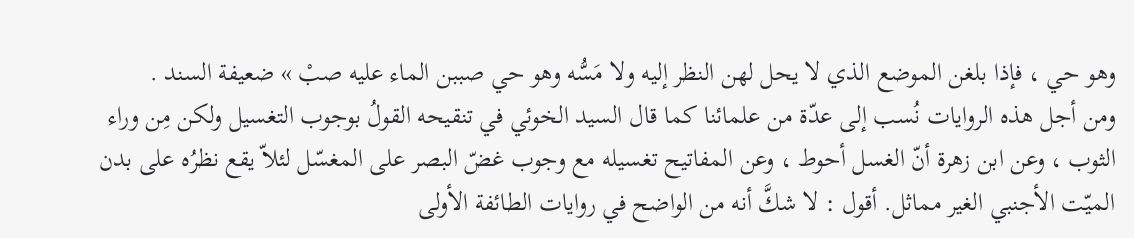وهو حي ، فإذا بلغن الموضع الذي لا يحل لهن النظر إليه ولا مَسُّه وهو حي صببن الماء عليه صبْ » ضعيفة السند .
ومن أجل هذه الروايات نُسب إلى عدّة من علمائنا كما قال السيد الخوئي في تنقيحه القولُ بوجوب التغسيل ولكن مِن وراء الثوب ، وعن ابن زهرة أنّ الغسل أحوط ، وعن المفاتيح تغسيله مع وجوب غضّ البصر على المغسّل لئلاّ يقع نظرُه على بدن الميّت الأجنبي الغير مماثل. أقول : لا شكَّ أنه من الواضح في روايات الطائفة الأولى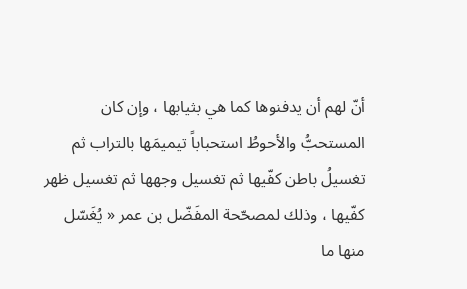أنّ لهم أن يدفنوها كما هي بثيابها ، وإن كان المستحبُّ والأحوطُ استحباباً تيميمَها بالتراب ثم تغسيلُ باطن كفّيها ثم تغسيل وجهها ثم تغسيل ظهر كفّيها ، وذلك لمصحّحة المفَضّل بن عمر « يُغَسّل منها ما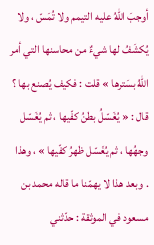أوجبَ اللهُ عليه التيمم ولا تُمَسّ ، ولا يُكشَفُ لها شيءٌ من محاسنها التي أمر اللهُ بسَترها » قلت : فكيف يُصنع بها ؟ قال : « يُغَسّلُ بطنُ كفّيها ، ثم يُغَسّل وجهُها ، ثم يُغَسّل ظهرُ كفّيها » ، وهذا
. وبعد هذا لا يهمّنا ما قاله محمد بن مسعود في الموثقة : حدّثني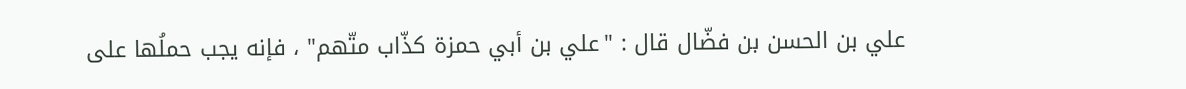علي بن الحسن بن فضّال قال : "علي بن أبي حمزة كذّاب متّهم" ، فإنه يجب حملُها على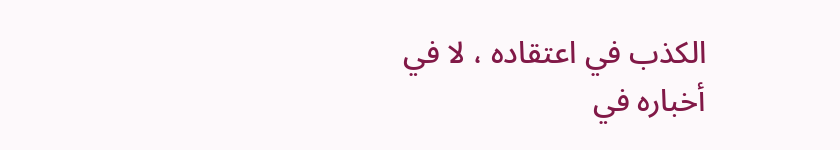الكذب في اعتقاده ، لا في أخباره في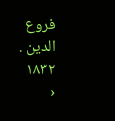فروع الدين .
١٨٣٢
‹